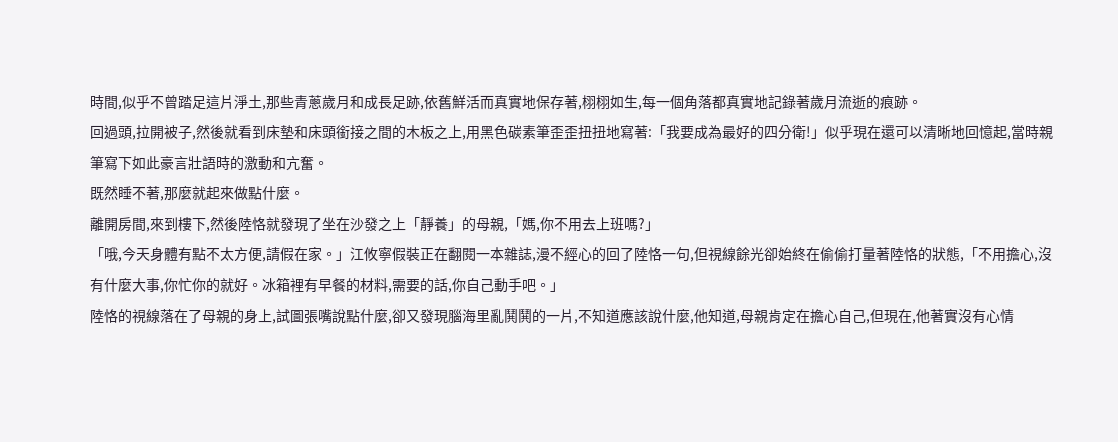時間,似乎不曾踏足這片淨土,那些青蔥歲月和成長足跡,依舊鮮活而真實地保存著,栩栩如生,每一個角落都真實地記錄著歲月流逝的痕跡。
回過頭,拉開被子,然後就看到床墊和床頭銜接之間的木板之上,用黑色碳素筆歪歪扭扭地寫著:「我要成為最好的四分衛!」似乎現在還可以清晰地回憶起,當時親筆寫下如此豪言壯語時的激動和亢奮。
既然睡不著,那麼就起來做點什麼。
離開房間,來到樓下,然後陸恪就發現了坐在沙發之上「靜養」的母親,「媽,你不用去上班嗎?」
「哦,今天身體有點不太方便,請假在家。」江攸寧假裝正在翻閱一本雜誌,漫不經心的回了陸恪一句,但視線餘光卻始終在偷偷打量著陸恪的狀態,「不用擔心,沒有什麼大事,你忙你的就好。冰箱裡有早餐的材料,需要的話,你自己動手吧。」
陸恪的視線落在了母親的身上,試圖張嘴說點什麼,卻又發現腦海里亂鬨鬨的一片,不知道應該說什麼,他知道,母親肯定在擔心自己,但現在,他著實沒有心情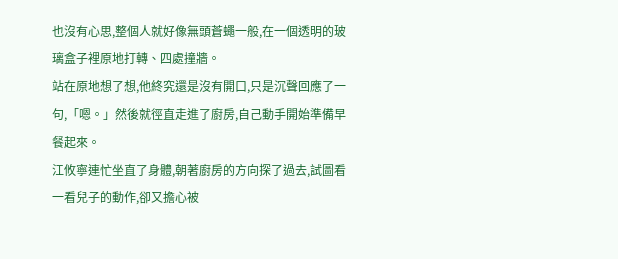也沒有心思,整個人就好像無頭蒼蠅一般,在一個透明的玻璃盒子裡原地打轉、四處撞牆。
站在原地想了想,他終究還是沒有開口,只是沉聲回應了一句,「嗯。」然後就徑直走進了廚房,自己動手開始準備早餐起來。
江攸寧連忙坐直了身體,朝著廚房的方向探了過去,試圖看一看兒子的動作,卻又擔心被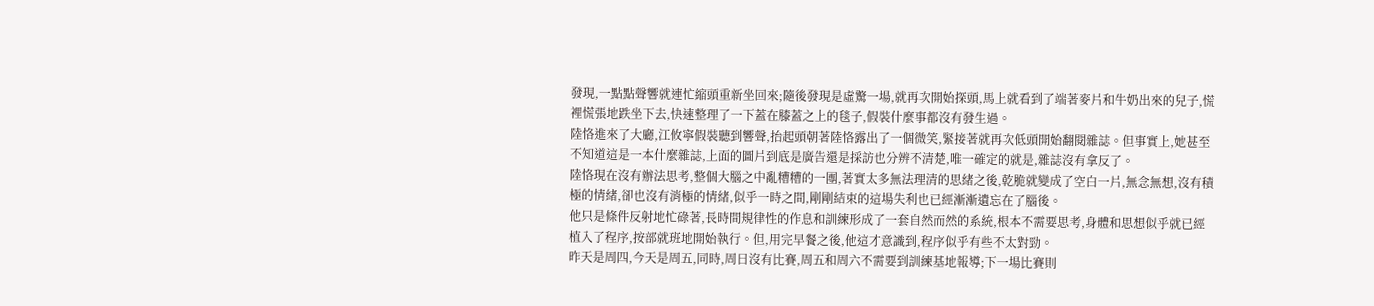發現,一點點聲響就連忙縮頭重新坐回來;隨後發現是虛驚一場,就再次開始探頭,馬上就看到了端著麥片和牛奶出來的兒子,慌裡慌張地跌坐下去,快速整理了一下蓋在膝蓋之上的毯子,假裝什麼事都沒有發生過。
陸恪進來了大廳,江攸寧假裝聽到響聲,抬起頭朝著陸恪露出了一個微笑,緊接著就再次低頭開始翻閱雜誌。但事實上,她甚至不知道這是一本什麼雜誌,上面的圖片到底是廣告還是採訪也分辨不清楚,唯一確定的就是,雜誌沒有拿反了。
陸恪現在沒有辦法思考,整個大腦之中亂糟糟的一團,著實太多無法理清的思緒之後,乾脆就變成了空白一片,無念無想,沒有積極的情緒,卻也沒有消極的情緒,似乎一時之間,剛剛結束的這場失利也已經漸漸遺忘在了腦後。
他只是條件反射地忙碌著,長時間規律性的作息和訓練形成了一套自然而然的系統,根本不需要思考,身體和思想似乎就已經植入了程序,按部就班地開始執行。但,用完早餐之後,他這才意識到,程序似乎有些不太對勁。
昨天是周四,今天是周五,同時,周日沒有比賽,周五和周六不需要到訓練基地報導;下一場比賽則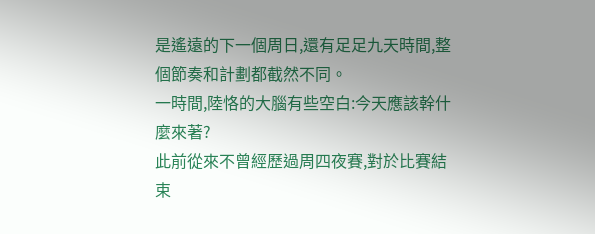是遙遠的下一個周日,還有足足九天時間,整個節奏和計劃都截然不同。
一時間,陸恪的大腦有些空白:今天應該幹什麼來著?
此前從來不曾經歷過周四夜賽,對於比賽結束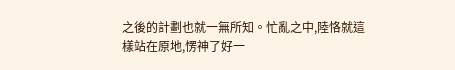之後的計劃也就一無所知。忙亂之中,陸恪就這樣站在原地,愣神了好一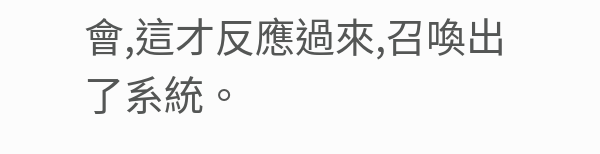會,這才反應過來,召喚出了系統。